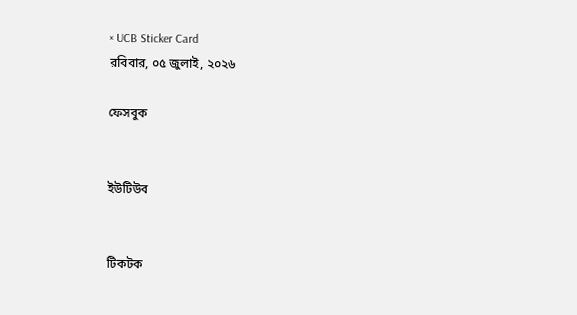× UCB Sticker Card
রবিবার, ০৫ জুলাই, ২০২৬

ফেসবুক


ইউটিউব


টিকটক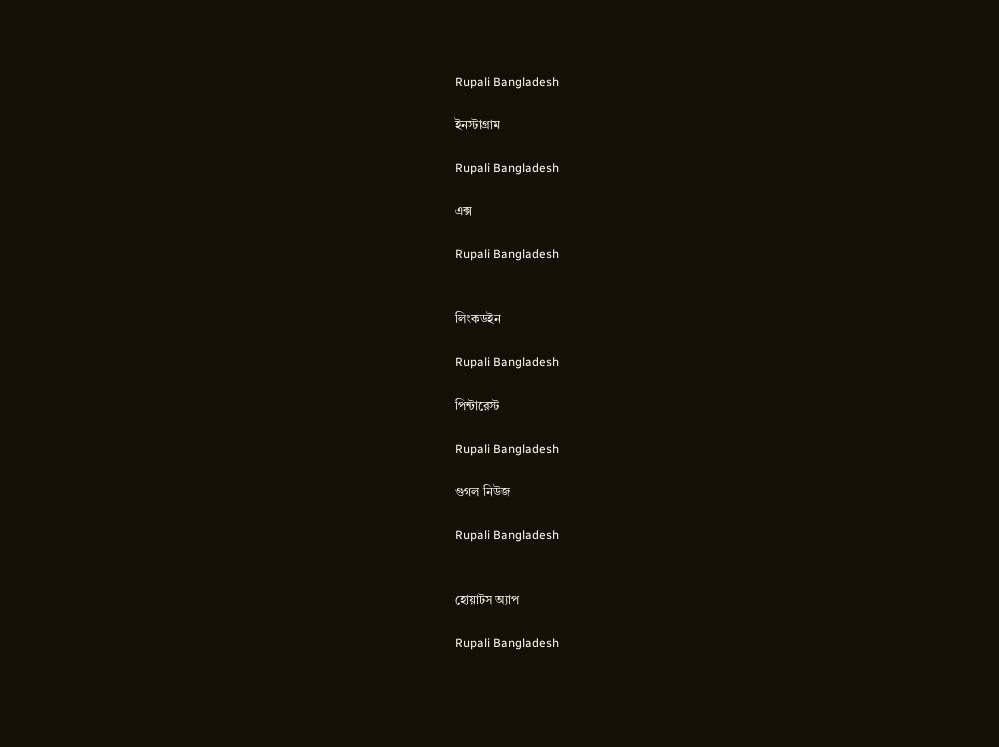Rupali Bangladesh

ইনস্টাগ্রাম

Rupali Bangladesh

এক্স

Rupali Bangladesh


লিংকডইন

Rupali Bangladesh

পিন্টারেস্ট

Rupali Bangladesh

গুগল নিউজ

Rupali Bangladesh


হোয়াটস অ্যাপ

Rupali Bangladesh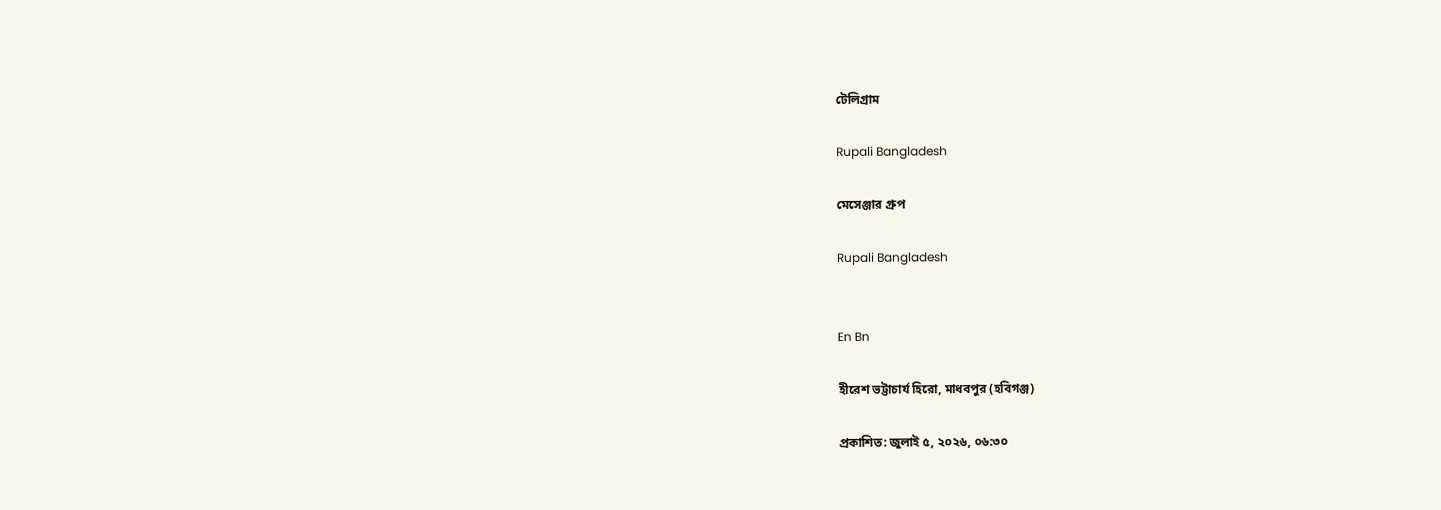টেলিগ্রাম

Rupali Bangladesh

মেসেঞ্জার গ্রুপ

Rupali Bangladesh


En Bn

হীরেশ ভট্টাচার্য হিরো, মাধবপুর (হবিগঞ্জ)

প্রকাশিত: জুলাই ৫, ২০২৬, ০৬:৩০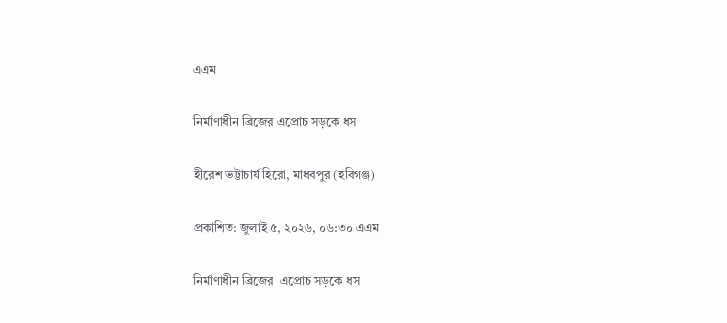এএম

নির্মাণাধীন ব্রিজের এপ্রোচ সড়কে ধস

হীরেশ ভট্টাচার্য হিরো, মাধবপুর (হবিগঞ্জ)

প্রকাশিত: জুলাই ৫, ২০২৬, ০৬:৩০ এএম

নির্মাণাধীন ব্রিজের  এপ্রোচ সড়কে ধস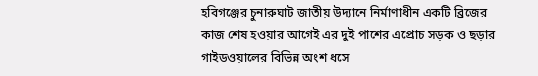হবিগঞ্জের চুনারুঘাট জাতীয় উদ্যানে নির্মাণাধীন একটি ব্রিজের কাজ শেষ হওয়ার আগেই এর দুই পাশের এপ্রোচ সড়ক ও ছড়ার গাইডওয়ালের বিভিন্ন অংশ ধসে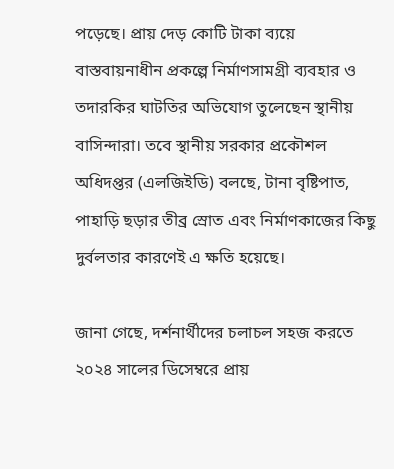পড়েছে। প্রায় দেড় কোটি টাকা ব্যয়ে বাস্তবায়নাধীন প্রকল্পে নির্মাণসামগ্রী ব্যবহার ও তদারকির ঘাটতির অভিযোগ তুলেছেন স্থানীয় বাসিন্দারা। তবে স্থানীয় সরকার প্রকৌশল অধিদপ্তর (এলজিইডি) বলছে, টানা বৃষ্টিপাত, পাহাড়ি ছড়ার তীব্র স্রোত এবং নির্মাণকাজের কিছু দুর্বলতার কারণেই এ ক্ষতি হয়েছে।

জানা গেছে, দর্শনার্থীদের চলাচল সহজ করতে ২০২৪ সালের ডিসেম্বরে প্রায়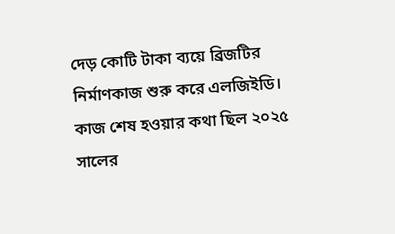দেড় কোটি টাকা ব্যয়ে ব্রিজটির নির্মাণকাজ শুরু করে এলজিইডি। কাজ শেষ হওয়ার কথা ছিল ২০২৫ সালের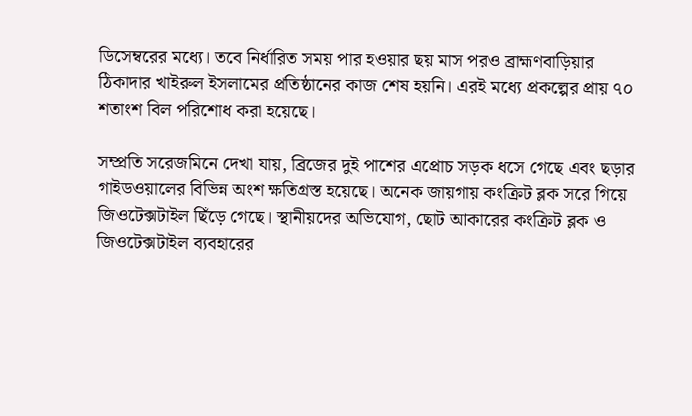ডিসেম্বরের মধ্যে। তবে নির্ধারিত সময় পার হওয়ার ছয় মাস পরও ব্রাহ্মণবাড়িয়ার ঠিকাদার খাইরুল ইসলামের প্রতিষ্ঠানের কাজ শেষ হয়নি। এরই মধ্যে প্রকল্পের প্রায় ৭০ শতাংশ বিল পরিশোধ করা হয়েছে।

সম্প্রতি সরেজমিনে দেখা যায়, ব্রিজের দুই পাশের এপ্রোচ সড়ক ধসে গেছে এবং ছড়ার গাইডওয়ালের বিভিন্ন অংশ ক্ষতিগ্রস্ত হয়েছে। অনেক জায়গায় কংক্রিট ব্লক সরে গিয়ে জিওটেক্সটাইল ছিঁড়ে গেছে। স্থানীয়দের অভিযোগ, ছোট আকারের কংক্রিট ব্লক ও জিওটেক্সটাইল ব্যবহারের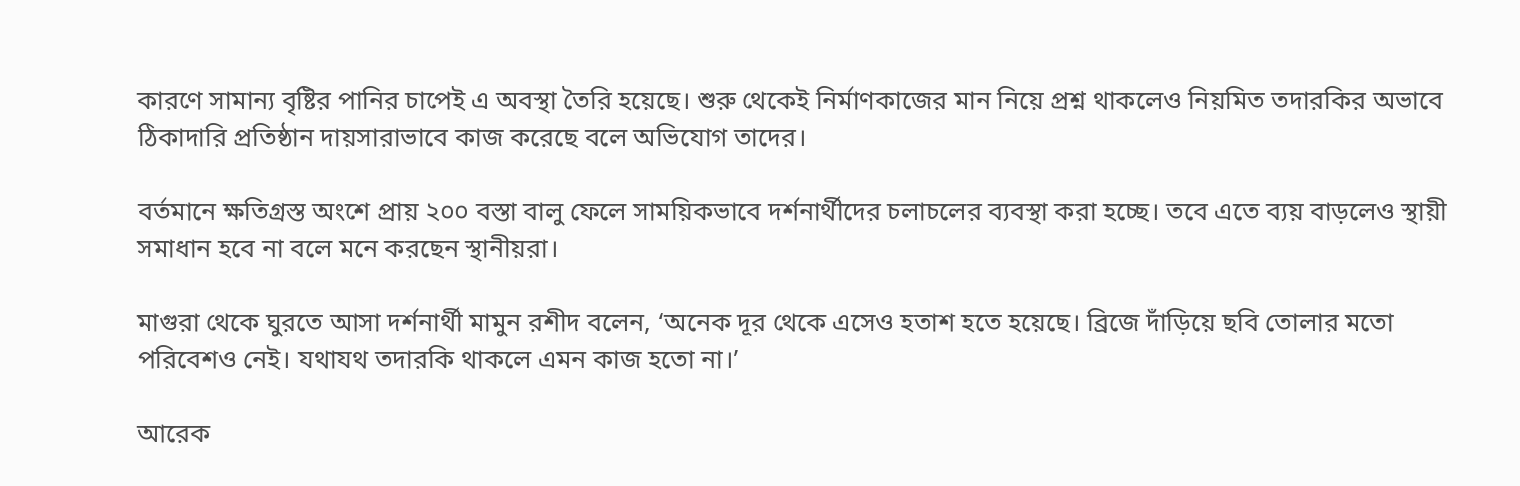কারণে সামান্য বৃষ্টির পানির চাপেই এ অবস্থা তৈরি হয়েছে। শুরু থেকেই নির্মাণকাজের মান নিয়ে প্রশ্ন থাকলেও নিয়মিত তদারকির অভাবে ঠিকাদারি প্রতিষ্ঠান দায়সারাভাবে কাজ করেছে বলে অভিযোগ তাদের।

বর্তমানে ক্ষতিগ্রস্ত অংশে প্রায় ২০০ বস্তা বালু ফেলে সাময়িকভাবে দর্শনার্থীদের চলাচলের ব্যবস্থা করা হচ্ছে। তবে এতে ব্যয় বাড়লেও স্থায়ী সমাধান হবে না বলে মনে করছেন স্থানীয়রা।

মাগুরা থেকে ঘুরতে আসা দর্শনার্থী মামুন রশীদ বলেন, ‘অনেক দূর থেকে এসেও হতাশ হতে হয়েছে। ব্রিজে দাঁড়িয়ে ছবি তোলার মতো পরিবেশও নেই। যথাযথ তদারকি থাকলে এমন কাজ হতো না।’

আরেক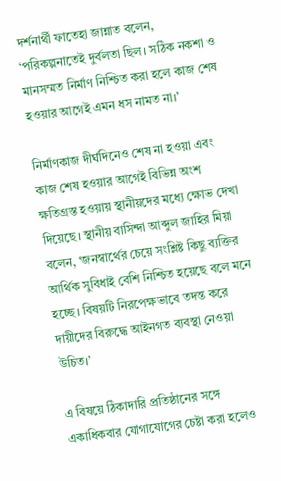দর্শনার্থী ফাতেহা জান্নাত বলেন, ‘পরিকল্পনাতেই দুর্বলতা ছিল। সঠিক নকশা ও মানসম্মত নির্মাণ নিশ্চিত করা হলে কাজ শেষ হওয়ার আগেই এমন ধস নামত না।’

নির্মাণকাজ দীর্ঘদিনেও শেষ না হওয়া এবং কাজ শেষ হওয়ার আগেই বিভিন্ন অংশ ক্ষতিগ্রস্ত হওয়ায় স্থানীয়দের মধ্যে ক্ষোভ দেখা দিয়েছে। স্থানীয় বাসিন্দা আব্দুল জাহির মিয়া বলেন, ‘জনস্বার্থের চেয়ে সংশ্লিষ্ট কিছু ব্যক্তির আর্থিক সুবিধাই বেশি নিশ্চিত হয়েছে বলে মনে হচ্ছে। বিষয়টি নিরপেক্ষভাবে তদন্ত করে দায়ীদের বিরুদ্ধে আইনগত ব্যবস্থা নেওয়া উচিত।’

এ বিষয়ে ঠিকাদারি প্রতিষ্ঠানের সঙ্গে একাধিকবার যোগাযোগের চেষ্টা করা হলেও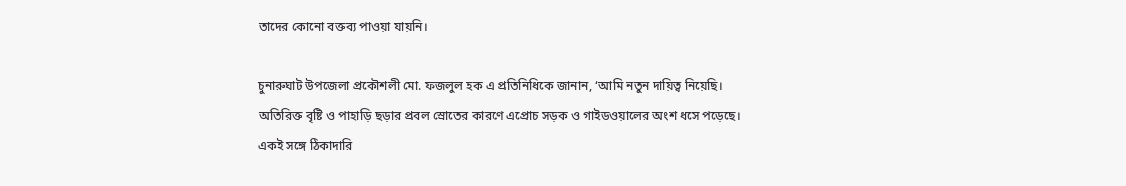তাদের কোনো বক্তব্য পাওয়া যায়নি।

চুনারুঘাট উপজেলা প্রকৌশলী মো. ফজলুল হক এ প্রতিনিধিকে জানান, ‘আমি নতুন দায়িত্ব নিয়েছি। অতিরিক্ত বৃষ্টি ও পাহাড়ি ছড়ার প্রবল স্রোতের কারণে এপ্রোচ সড়ক ও গাইডওয়ালের অংশ ধসে পড়েছে। একই সঙ্গে ঠিকাদারি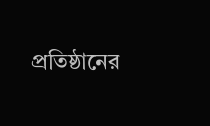প্রতিষ্ঠানের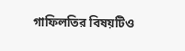গাফিলতির বিষয়টিও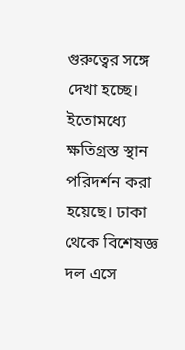গুরুত্বের সঙ্গে দেখা হচ্ছে। ইতোমধ্যে ক্ষতিগ্রস্ত স্থান পরিদর্শন করা হয়েছে। ঢাকা থেকে বিশেষজ্ঞ দল এসে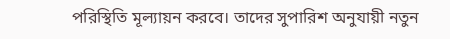পরিস্থিতি মূল্যায়ন করবে। তাদের সুপারিশ অনুযায়ী নতুন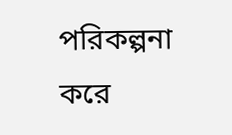পরিকল্পনা করে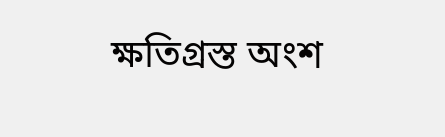ক্ষতিগ্রস্ত অংশ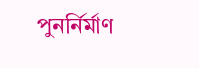পুনর্নির্মাণ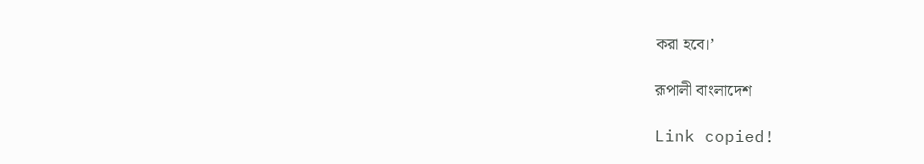করা হবে।’

রূপালী বাংলাদেশ

Link copied!